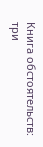Книга обстоятельств: три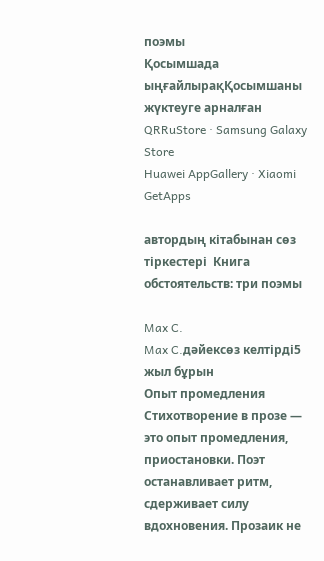поэмы
Қосымшада ыңғайлырақҚосымшаны жүктеуге арналған QRRuStore · Samsung Galaxy Store
Huawei AppGallery · Xiaomi GetApps

автордың кітабынан сөз тіркестері  Книга обстоятельств: три поэмы

Max C.
Max C.дәйексөз келтірді5 жыл бұрын
Опыт промедления Стихотворение в прозе — это опыт промедления, приостановки. Поэт останавливает ритм, сдерживает силу вдохновения. Прозаик не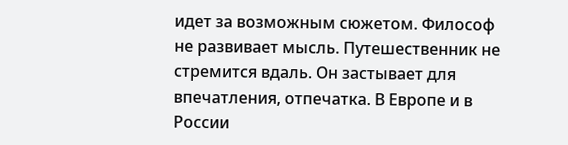идет за возможным сюжетом. Философ не развивает мысль. Путешественник не стремится вдаль. Он застывает для впечатления, отпечатка. В Европе и в России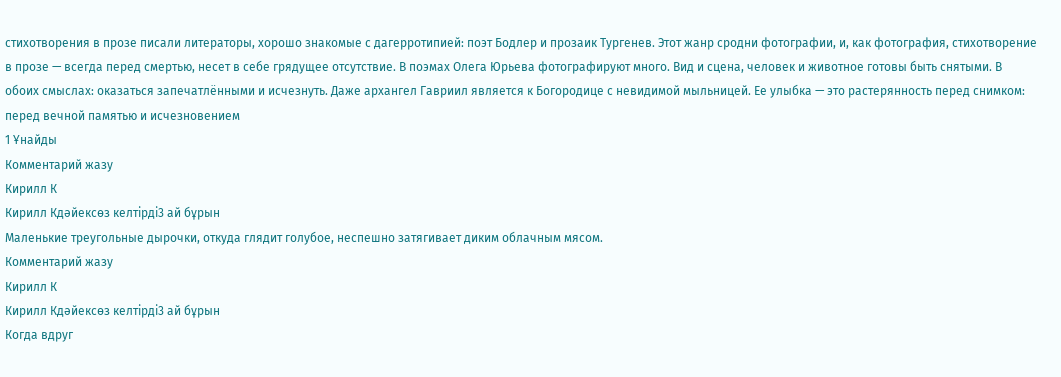стихотворения в прозе писали литераторы, хорошо знакомые с дагерротипией: поэт Бодлер и прозаик Тургенев. Этот жанр сродни фотографии, и, как фотография, стихотворение в прозе — всегда перед смертью, несет в себе грядущее отсутствие. В поэмах Олега Юрьева фотографируют много. Вид и сцена, человек и животное готовы быть снятыми. В обоих смыслах: оказаться запечатлёнными и исчезнуть. Даже архангел Гавриил является к Богородице с невидимой мыльницей. Ее улыбка — это растерянность перед снимком: перед вечной памятью и исчезновением
1 Ұнайды
Комментарий жазу
Кирилл К
Кирилл Кдәйексөз келтірді3 ай бұрын
Маленькие треугольные дырочки, откуда глядит голубое, неспешно затягивает диким облачным мясом.
Комментарий жазу
Кирилл К
Кирилл Кдәйексөз келтірді3 ай бұрын
Когда вдруг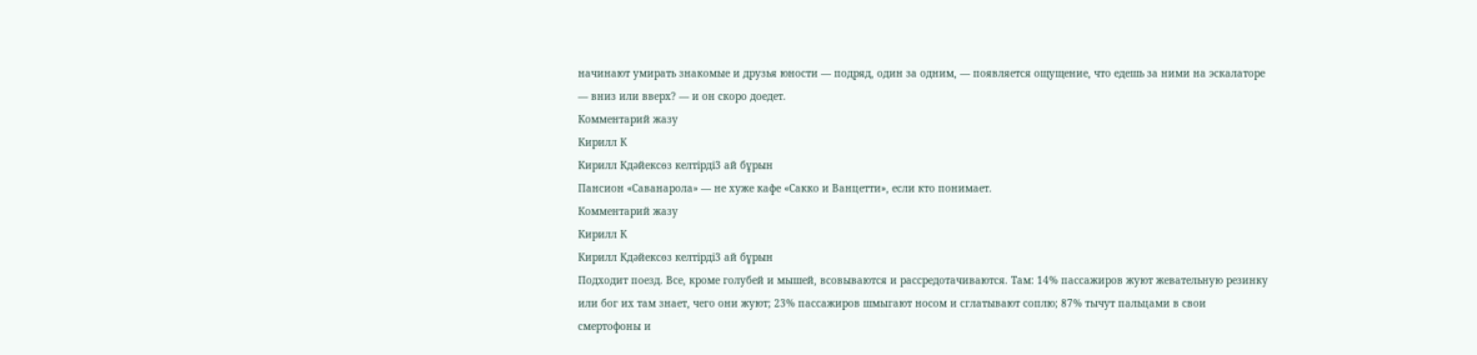начинают умирать знакомые и друзья юности — подряд, один за одним, — появляется ощущение, что едешь за ними на эскалаторе — вниз или вверх? — и он скоро доедет.
Комментарий жазу
Кирилл К
Кирилл Кдәйексөз келтірді3 ай бұрын
Пансион «Саванарола» — не хуже кафе «Сакко и Ванцетти», если кто понимает.
Комментарий жазу
Кирилл К
Кирилл Кдәйексөз келтірді3 ай бұрын
Подходит поезд. Все, кроме голубей и мышей, всовываются и рассредотачиваются. Там: 14% пассажиров жуют жевательную резинку или бог их там знает, чего они жуют; 23% пассажиров шмыгают носом и сглатывают соплю; 87% тычут пальцами в свои смертофоны и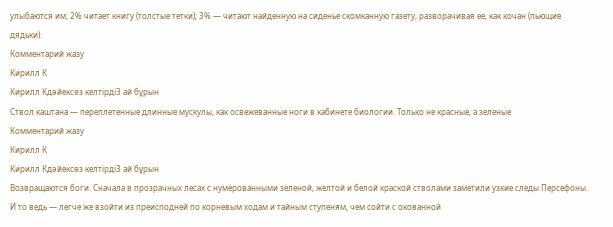улыбаются им; 2% читает книгу (толстые тетки); 3% — читают найденную на сиденье скомканную газету, разворачивая ее, как кочан (пьющие дядьки).
Комментарий жазу
Кирилл К
Кирилл Кдәйексөз келтірді3 ай бұрын
Ствол каштана — переплетенные длинные мускулы, как освежеванные ноги в кабинете биологии. Только не красные, а зеленые
Комментарий жазу
Кирилл К
Кирилл Кдәйексөз келтірді3 ай бұрын
Возвращаются боги. Сначала в прозрачных лесах с нумерованными зеленой, желтой и белой краской стволами заметили узкие следы Персефоны. И то ведь — легче же взойти из преисподней по корневым ходам и тайным ступеням, чем сойти с окованной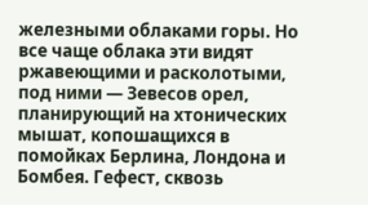железными облаками горы. Но все чаще облака эти видят ржавеющими и расколотыми, под ними — Зевесов орел, планирующий на хтонических мышат, копошащихся в помойках Берлина, Лондона и Бомбея. Гефест, сквозь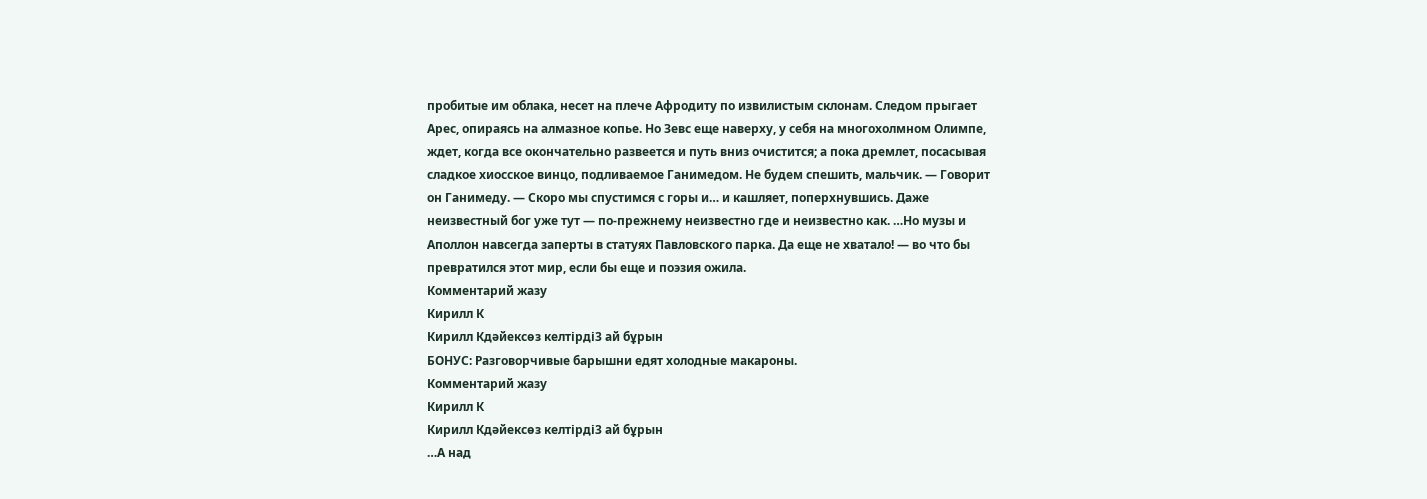пробитые им облака, несет на плече Афродиту по извилистым склонам. Следом прыгает Арес, опираясь на алмазное копье. Но Зевс еще наверху, у себя на многохолмном Олимпе, ждет, когда все окончательно развеется и путь вниз очистится; а пока дремлет, посасывая сладкое хиосское винцо, подливаемое Ганимедом. Не будем спешить, мальчик. — Говорит он Ганимеду. — Скоро мы спустимся с горы и… и кашляет, попeрхнувшись. Даже неизвестный бог уже тут — по-прежнему неизвестно где и неизвестно как. …Но музы и Аполлон навсегда заперты в статуях Павловского парка. Да еще не хватало! — во что бы превратился этот мир, если бы еще и поэзия ожила.
Комментарий жазу
Кирилл К
Кирилл Кдәйексөз келтірді3 ай бұрын
БОНУС: Разговорчивые барышни едят холодные макароны.
Комментарий жазу
Кирилл К
Кирилл Кдәйексөз келтірді3 ай бұрын
…А над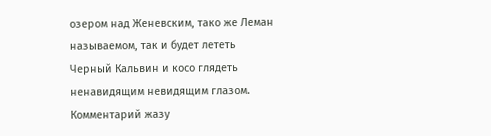озером над Женевским, тако же Леман называемом, так и будет лететь Черный Кальвин и косо глядеть ненавидящим невидящим глазом.
Комментарий жазу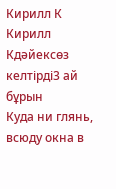Кирилл К
Кирилл Кдәйексөз келтірді3 ай бұрын
Куда ни глянь, всюду окна в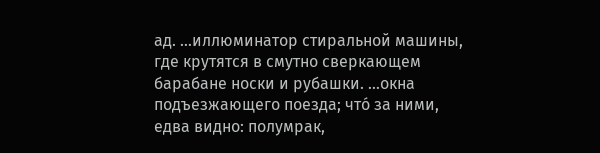ад. …иллюминатор стиральной машины, где крутятся в смутно сверкающем барабане носки и рубашки. …окна подъезжающего поезда; чтó за ними, едва видно: полумрак,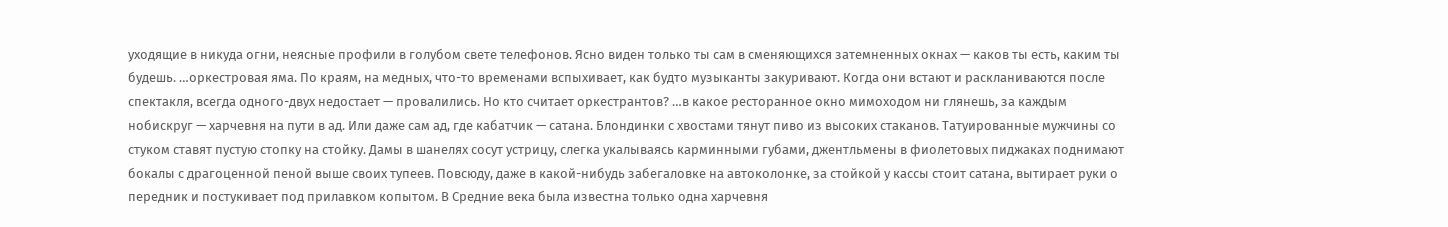уходящие в никуда огни, неясные профили в голубом свете телефонов. Ясно виден только ты сам в сменяющихся затемненных окнах — каков ты есть, каким ты будешь. …оркестровая яма. По краям, на медных, что-то временами вспыхивает, как будто музыканты закуривают. Когда они встают и раскланиваются после спектакля, всегда одного-двух недостает — провалились. Но кто считает оркестрантов? …в какое ресторанное окно мимоходом ни глянешь, за каждым нобискруг — харчевня на пути в ад. Или даже сам ад, где кабатчик — сатана. Блондинки с хвостами тянут пиво из высоких стаканов. Татуированные мужчины со стуком ставят пустую стопку на стойку. Дамы в шанелях сосут устрицу, слегка укалываясь карминными губами, джентльмены в фиолетовых пиджаках поднимают бокалы с драгоценной пеной выше своих тупеев. Повсюду, даже в какой-нибудь забегаловке на автоколонке, за стойкой у кассы стоит сатана, вытирает руки о передник и постукивает под прилавком копытом. В Средние века была известна только одна харчевня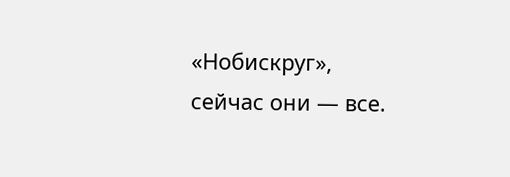«Нобискруг», сейчас они — все.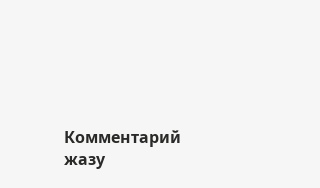Комментарий жазу